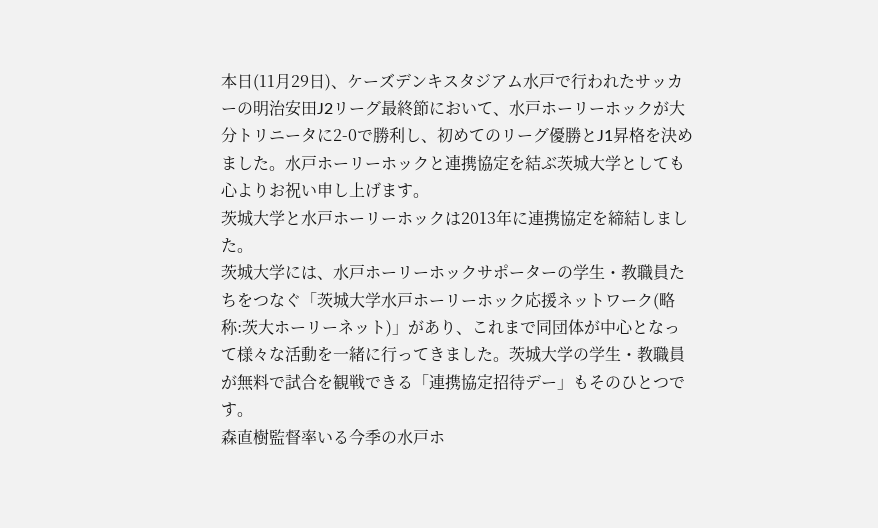本日(11月29日)、ケーズデンキスタジアム水戸で行われたサッカーの明治安田J2リーグ最終節において、水戸ホーリーホックが大分トリニータに2-0で勝利し、初めてのリーグ優勝とJ1昇格を決めました。水戸ホーリーホックと連携協定を結ぶ茨城大学としても心よりお祝い申し上げます。
茨城大学と水戸ホーリーホックは2013年に連携協定を締結しました。
茨城大学には、水戸ホーリーホックサポーターの学生・教職員たちをつなぐ「茨城大学水戸ホーリーホック応援ネットワーク(略称:茨大ホーリーネット)」があり、これまで同団体が中心となって様々な活動を一緒に行ってきました。茨城大学の学生・教職員が無料で試合を観戦できる「連携協定招待デー」もそのひとつです。
森直樹監督率いる今季の水戸ホ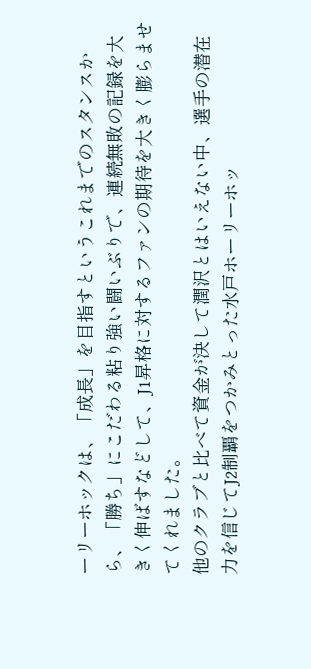ーリーホックは、「成長」を目指すというこれまでのスタンスから、「勝ち」にこだわる粘り強い闘いぶりで、連続無敗の記録を大きく伸ばすなどして、J1昇格に対するファンの期待を大きく膨らませてくれました。
他のクラブと比べて資金が決して潤沢とはいえない中、選手の潜在力を信じてJ2制覇をつかみとった水戸ホーリーホッ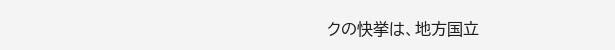クの快挙は、地方国立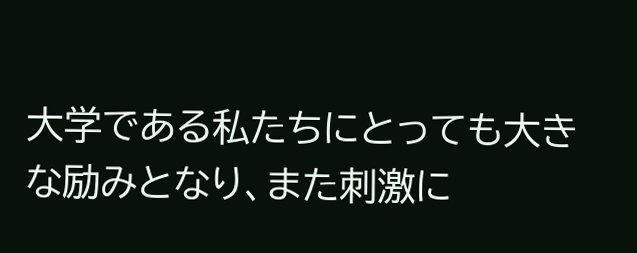大学である私たちにとっても大きな励みとなり、また刺激に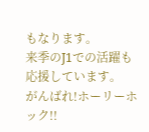もなります。
来季のJ1での活躍も応援しています。
がんばれ!ホーリーホック!!